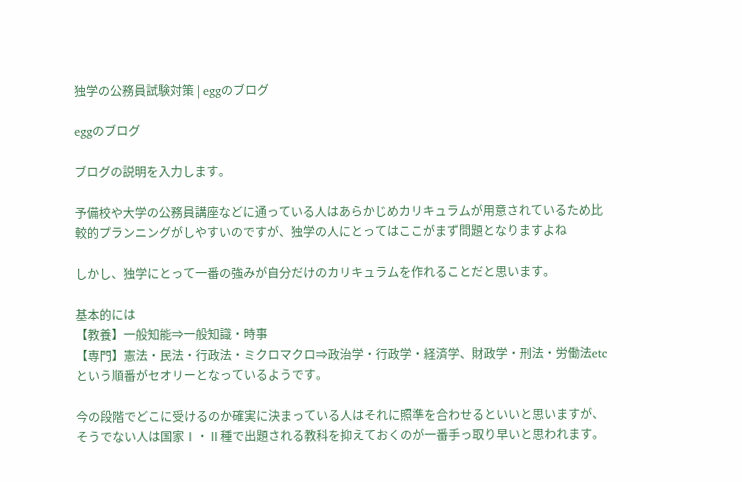独学の公務員試験対策 | eggのブログ

eggのブログ

ブログの説明を入力します。

予備校や大学の公務員講座などに通っている人はあらかじめカリキュラムが用意されているため比較的プランニングがしやすいのですが、独学の人にとってはここがまず問題となりますよね

しかし、独学にとって一番の強みが自分だけのカリキュラムを作れることだと思います。

基本的には
【教養】一般知能⇒一般知識・時事
【専門】憲法・民法・行政法・ミクロマクロ⇒政治学・行政学・経済学、財政学・刑法・労働法etc
という順番がセオリーとなっているようです。

今の段階でどこに受けるのか確実に決まっている人はそれに照準を合わせるといいと思いますが、そうでない人は国家Ⅰ・Ⅱ種で出題される教科を抑えておくのが一番手っ取り早いと思われます。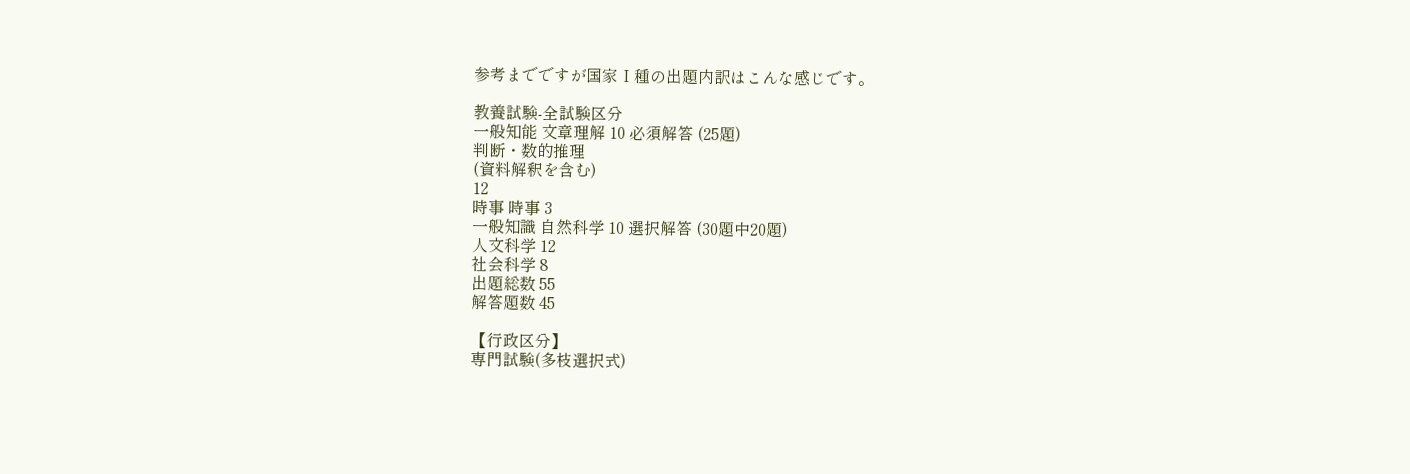参考までですが国家Ⅰ種の出題内訳はこんな感じです。

教養試験-全試験区分
一般知能 文章理解 10 必須解答 (25題)
判断・数的推理
(資料解釈を含む)
12
時事 時事 3
一般知識 自然科学 10 選択解答 (30題中20題)
人文科学 12
社会科学 8
出題総数 55
解答題数 45

【行政区分】
専門試験(多枝選択式)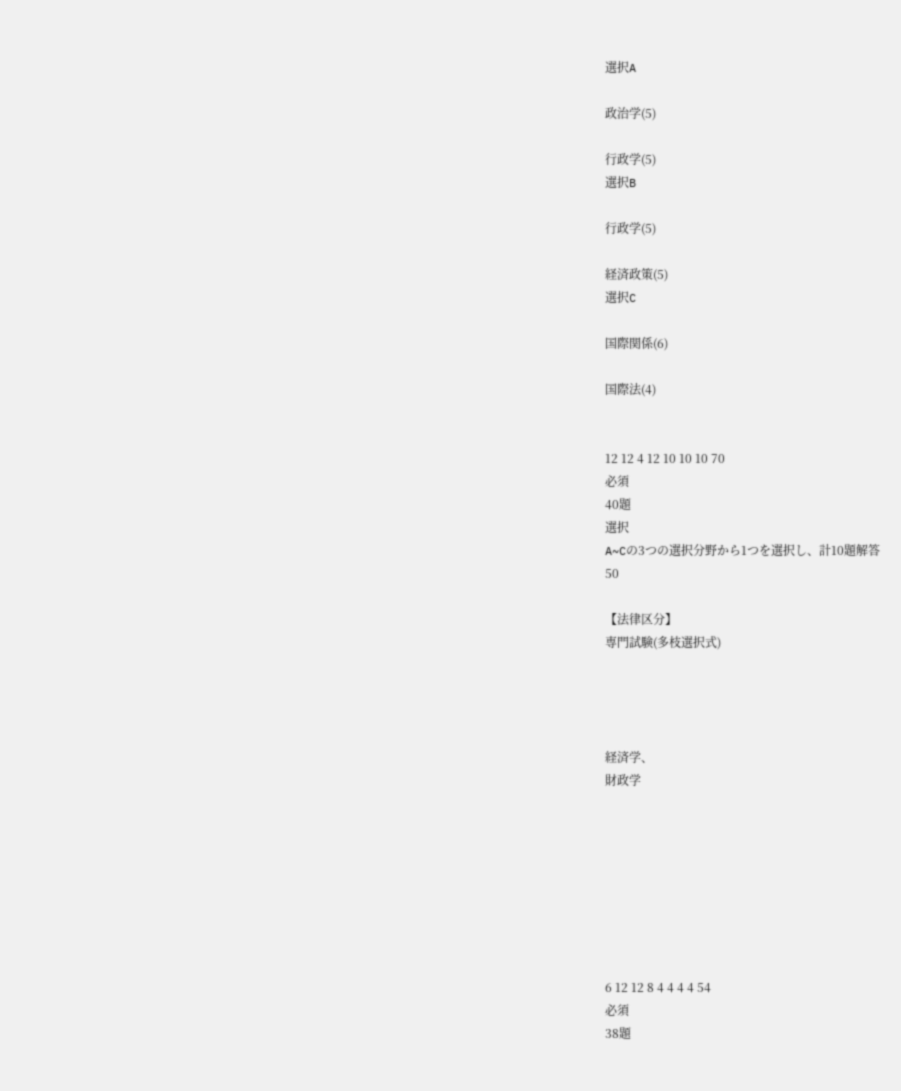選択A

政治学(5)

行政学(5)
選択B

行政学(5)

経済政策(5)
選択C

国際関係(6)

国際法(4)


12 12 4 12 10 10 10 70
必須
40題
選択
A~Cの3つの選択分野から1つを選択し、計10題解答
50

【法律区分】
専門試験(多枝選択式)




経済学、
財政学








6 12 12 8 4 4 4 4 54
必須
38題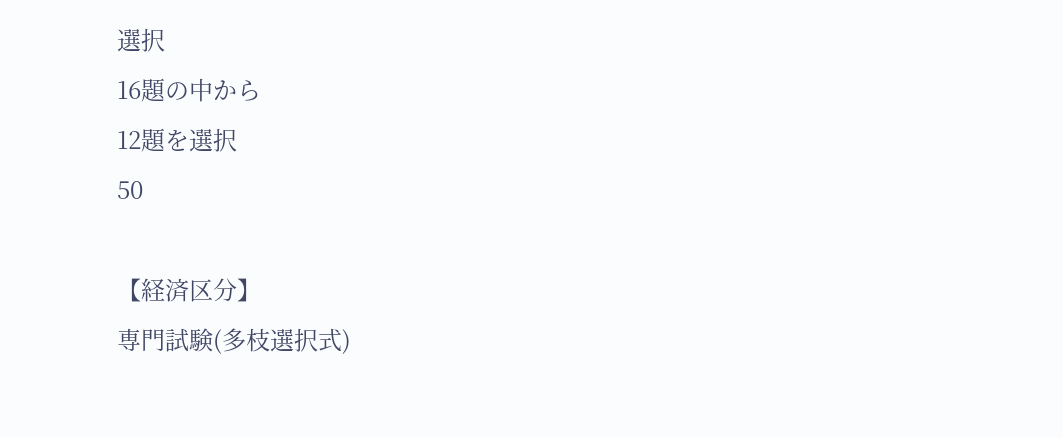選択
16題の中から
12題を選択
50

【経済区分】
専門試験(多枝選択式)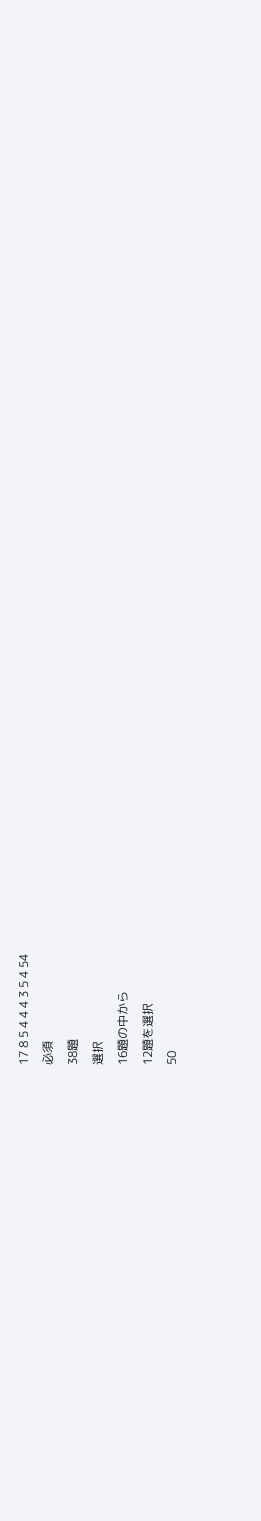17 8 5 4 4 4 3 5 4 54
必須
38題
選択
16題の中から
12題を選択
50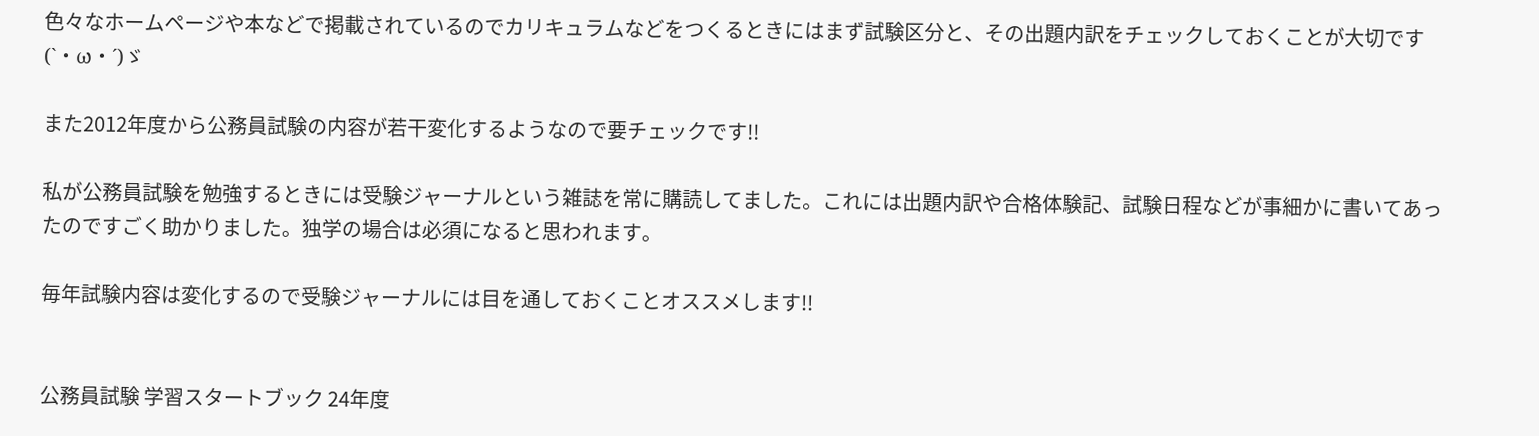色々なホームページや本などで掲載されているのでカリキュラムなどをつくるときにはまず試験区分と、その出題内訳をチェックしておくことが大切です(`・ω・´)ゞ

また2012年度から公務員試験の内容が若干変化するようなので要チェックです!!

私が公務員試験を勉強するときには受験ジャーナルという雑誌を常に購読してました。これには出題内訳や合格体験記、試験日程などが事細かに書いてあったのですごく助かりました。独学の場合は必須になると思われます。

毎年試験内容は変化するので受験ジャーナルには目を通しておくことオススメします!!


公務員試験 学習スタートブック 24年度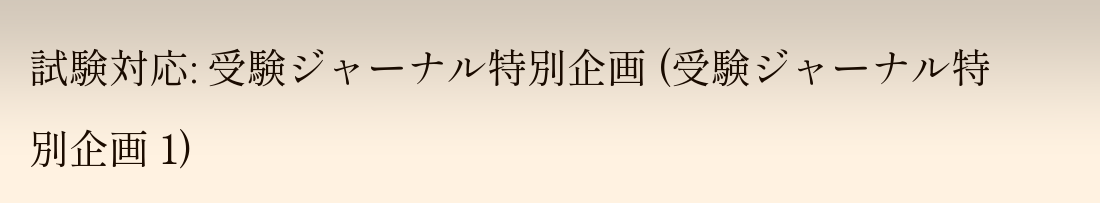試験対応: 受験ジャーナル特別企画 (受験ジャーナル特別企画 1)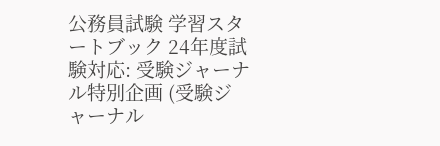公務員試験 学習スタートブック 24年度試験対応: 受験ジャーナル特別企画 (受験ジャーナル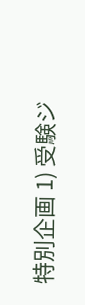特別企画 1) 受験ジ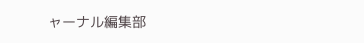ャーナル編集部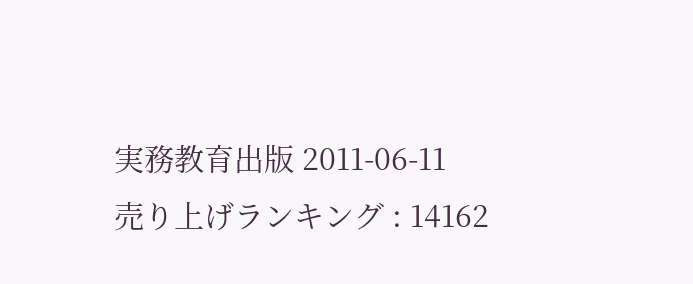実務教育出版 2011-06-11
売り上げランキング : 14162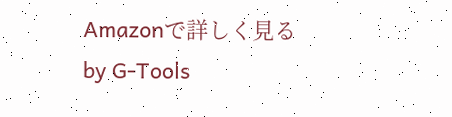Amazonで詳しく見る
by G-Tools